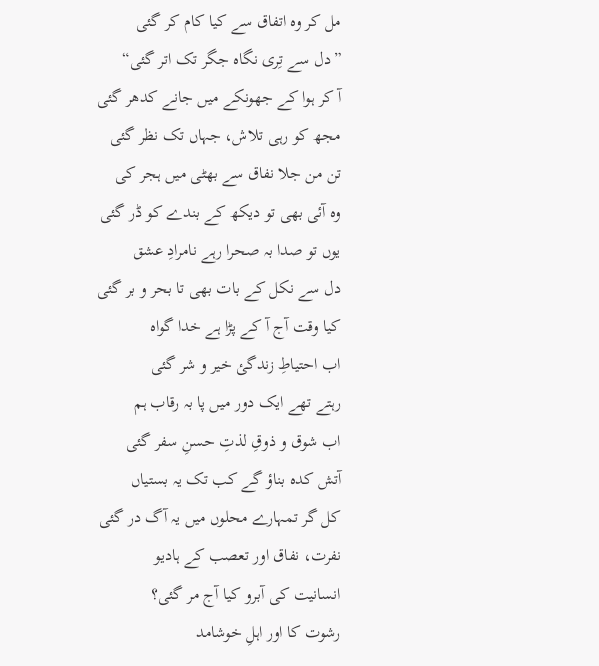مل کر وہ اتفاق سے کیا کام کر گئی
”دل سے تِری نگاہ جگر تک اتر گئی“
آ کر ہوا کے جھونکے میں جانے کدھر گئی
مجھ کو رہی تلاش، جہاں تک نظر گئی
تن من جلا نفاق سے بھٹی میں ہجر کی
وہ آئی بھی تو دیکھ کے بندے کو ڈر گئی
یوں تو صدا بہ صحرا رہے نامرادِ عشق
دل سے نکل کے بات بھی تا بحر و بر گئی
کیا وقت آج آ کے پڑا ہے خدا گواہ
اب احتیاطِ زندگئ خیر و شر گئی
رہتے تھے ایک دور میں پا بہ رقاب ہم
اب شوق و ذوقِ لذتِ حسنِ سفر گئی
آتش کدہ بناؤ گے کب تک یہ بستیاں
کل گر تمہارے محلوں میں یہ آگ در گئی
نفرت، نفاق اور تعصب کے ہادیو
انسانیت کی آبرو کیا آج مر گئی؟
رشوت کا اور اہلِ خوشامد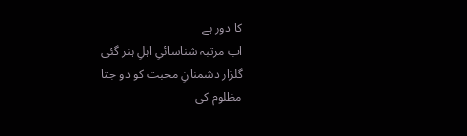کا دور ہے
اب مرتبہ شناسائیِ اہلِ ہنر گئی
گلزار دشمنانِ محبت کو دو جتا
مظلوم کی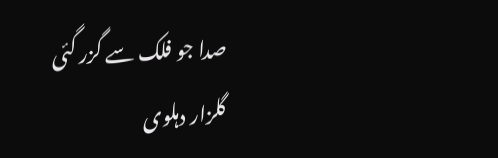صدا جو فلک سے گزر گئی
گلزار دہلوی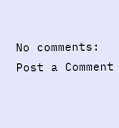No comments:
Post a Comment